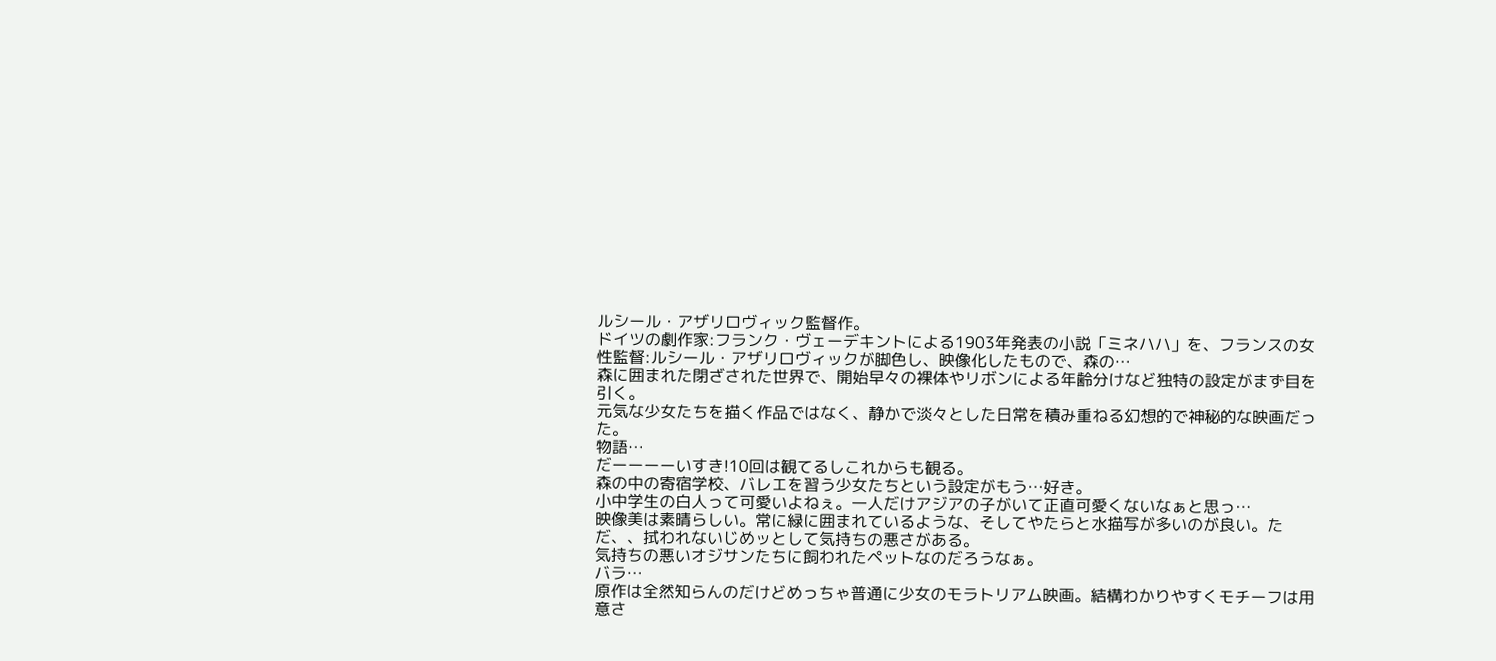ルシール・アザリロヴィック監督作。
ドイツの劇作家:フランク・ヴェーデキントによる1903年発表の小説「ミネハハ」を、フランスの女性監督:ルシール・アザリロヴィックが脚色し、映像化したもので、森の…
森に囲まれた閉ざされた世界で、開始早々の裸体やリボンによる年齢分けなど独特の設定がまず目を引く。
元気な少女たちを描く作品ではなく、静かで淡々とした日常を積み重ねる幻想的で神秘的な映画だった。
物語…
だーーーーいすき!10回は観てるしこれからも観る。
森の中の寄宿学校、バレエを習う少女たちという設定がもう…好き。
小中学生の白人って可愛いよねぇ。一人だけアジアの子がいて正直可愛くないなぁと思っ…
映像美は素晴らしい。常に緑に囲まれているような、そしてやたらと水描写が多いのが良い。ただ、、拭われないじめッとして気持ちの悪さがある。
気持ちの悪いオジサンたちに飼われたペットなのだろうなぁ。
バラ…
原作は全然知らんのだけどめっちゃ普通に少女のモラトリアム映画。結構わかりやすくモチーフは用意さ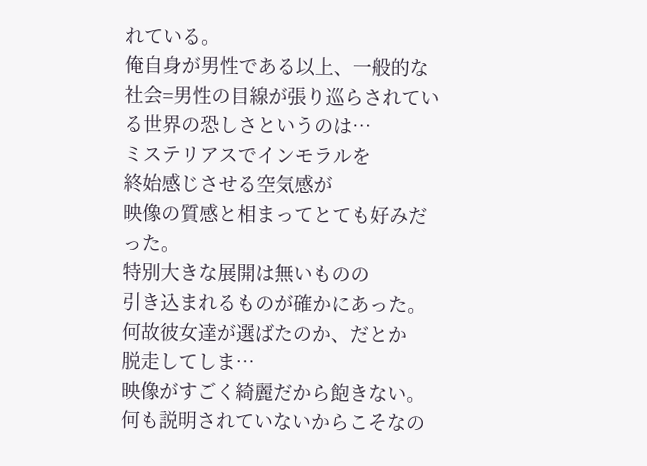れている。
俺自身が男性である以上、一般的な社会=男性の目線が張り巡らされている世界の恐しさというのは…
ミステリアスでインモラルを
終始感じさせる空気感が
映像の質感と相まってとても好みだった。
特別大きな展開は無いものの
引き込まれるものが確かにあった。
何故彼女達が選ばたのか、だとか
脱走してしま…
映像がすごく綺麗だから飽きない。
何も説明されていないからこそなの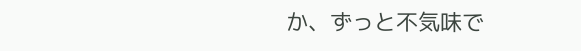か、ずっと不気味で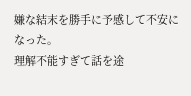嫌な結末を勝手に予感して不安になった。
理解不能すぎて話を途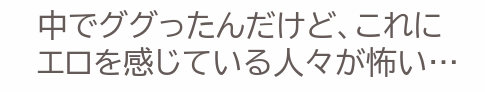中でググったんだけど、これにエロを感じている人々が怖い…